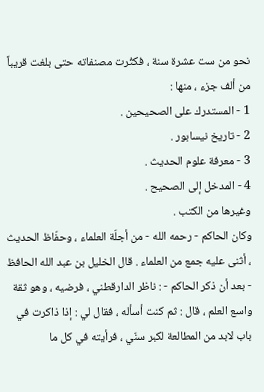نحو من ست عشرة سنة ، فكثُرت مصنفاته حتى بلغت قريباً من ألف جزء ، منها :
1 - المستدرك على الصحيحين .
2 - تاريخ نيسابور .
3 - معرفة علوم الحديث .
4 - المدخل إلى الصحيح .
وغيرها من الكتب .
وكان الحاكم - رحمه الله - من أجلّة العلماء ، وحفّاظ الحديث ، أثنى عليه جمع من العلماء . قال الخليل بن عبد الله الحافظ - بعد أن ذكر الحاكم - : ناظر الدارقطني ، فرضيه ، وهو ثقة واسع العلم ، قال : ثم كنت أسأله ، فقال لي : إذا ذاكرت في باب لابد من المطالعة لكبر سنّي ، فرأيته في كل ما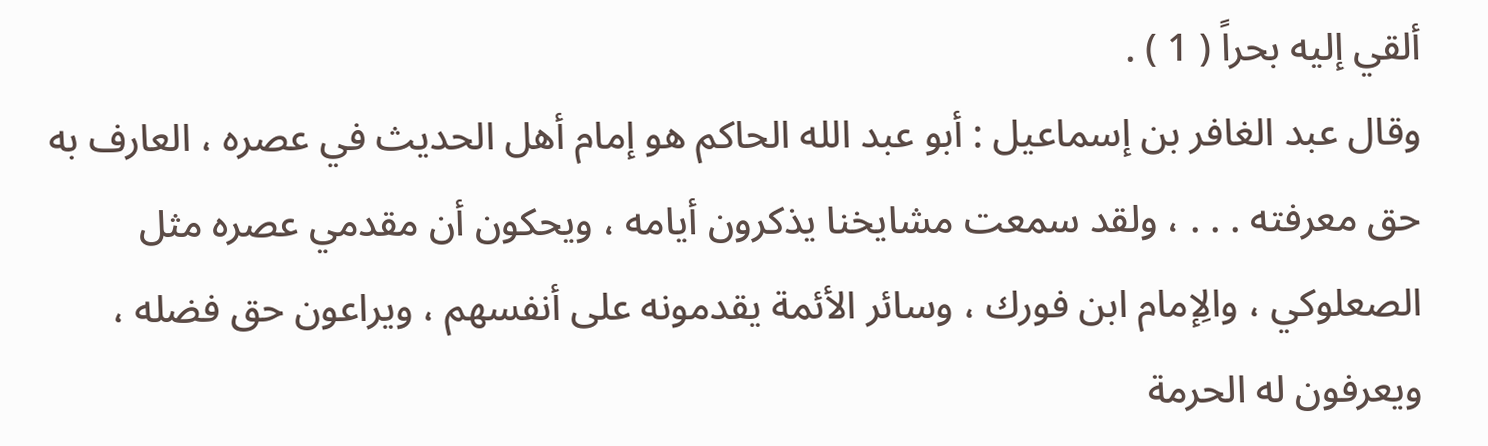ألقي إليه بحراً ( 1 ) .
وقال عبد الغافر بن إسماعيل : أبو عبد الله الحاكم هو إمام أهل الحديث في عصره ، العارف به حق معرفته . . . ، ولقد سمعت مشايخنا يذكرون أيامه ، ويحكون أن مقدمي عصره مثل الصعلوكي ، والِإمام ابن فورك ، وسائر الأئمة يقدمونه على أنفسهم ، ويراعون حق فضله ، ويعرفون له الحرمة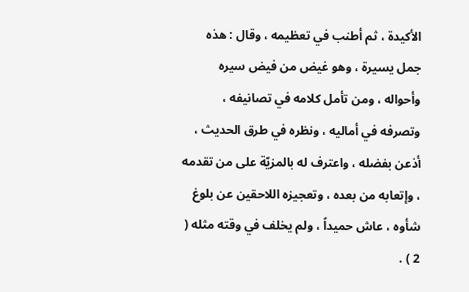الأكيدة ، ثم أطنب في تعظيمه ، وقال : هذه جمل يسيرة ، وهو غيض من فيض سيره وأحواله ، ومن تأمل كلامه في تصانيفه ، وتصرفه في أماليه ، ونظره في طرق الحديث ، أذعن بفضله ، واعترف له بالمزيّة على من تقدمه ، وإتعابه من بعده ، وتعجيزه اللاحقين عن بلوغ شأوه ، عاش حميداً ، ولم يخلف في وقته مثله ( 2 ) .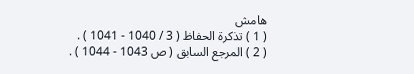هامش
( 1 ) تذكرة الحفاظ ( 3 / 1040 - 1041 ) .
( 2 ) المرجع السابق ( ص 1043 - 1044 ) .